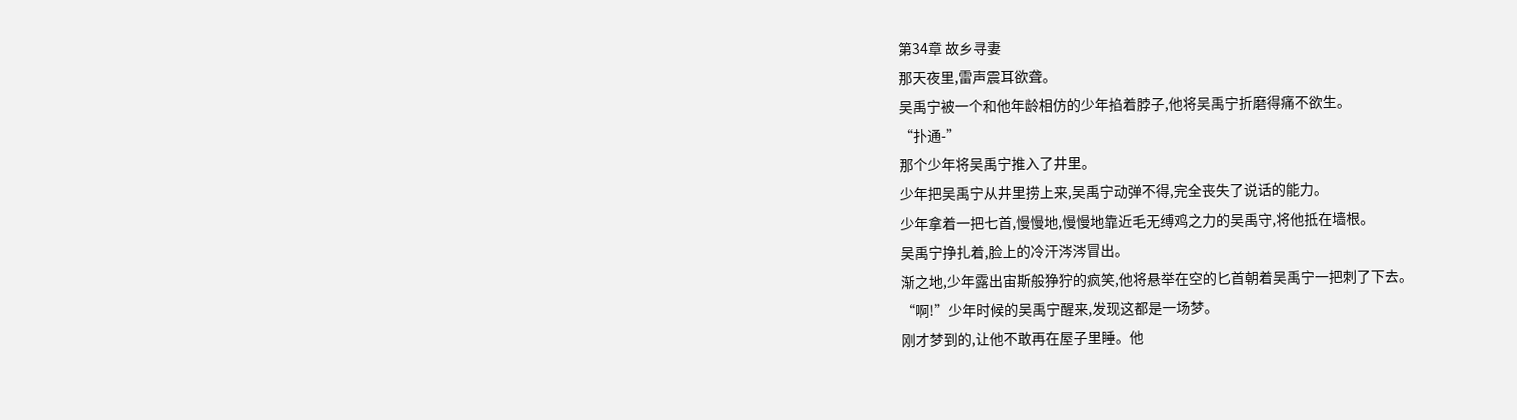第34章 故乡寻妻
那天夜里,雷声震耳欲聋。
吴禹宁被一个和他年龄相仿的少年掐着脖子,他将吴禹宁折磨得痛不欲生。
“扑通-”
那个少年将吴禹宁推入了井里。
少年把吴禹宁从井里捞上来,吴禹宁动弹不得,完全丧失了说话的能力。
少年拿着一把七首,慢慢地,慢慢地靠近毛无缚鸡之力的吴禹守,将他抵在墙根。
吴禹宁挣扎着,脸上的冷汗涔涔冒出。
渐之地,少年露出宙斯般狰狞的疯笑,他将悬举在空的匕首朝着吴禹宁一把刺了下去。
“啊!”少年时候的吴禹宁醒来,发现这都是一场梦。
刚才梦到的,让他不敢再在屋子里睡。他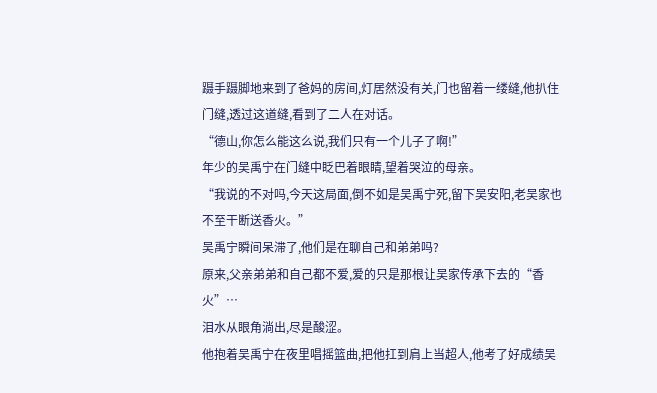蹑手蹑脚地来到了爸妈的房间,灯居然没有关,门也留着一缕缝,他扒住门缝,透过这道缝,看到了二人在对话。
“德山,你怎么能这么说,我们只有一个儿子了啊!”
年少的吴禹宁在门缝中眨巴着眼睛,望着哭泣的母亲。
“我说的不对吗,今天这局面,倒不如是吴禹宁死,留下吴安阳,老吴家也不至干断送香火。”
吴禹宁瞬间呆滞了,他们是在聊自己和弟弟吗?
原来,父亲弟弟和自己都不爱,爱的只是那根让吴家传承下去的“香火”…
泪水从眼角淌出,尽是酸涩。
他抱着吴禹宁在夜里唱摇篮曲,把他扛到肩上当超人,他考了好成绩吴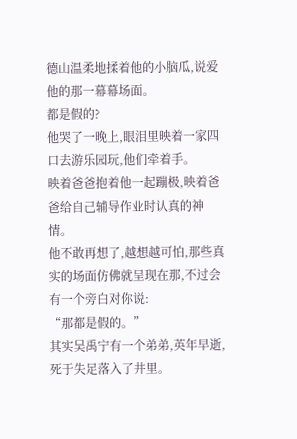德山温柔地揉着他的小脑瓜,说爱他的那一幕幕场面。
都是假的?
他哭了一晚上,眼泪里映着一家四口去游乐园玩,他们牵着手。
映着爸爸抱着他一起蹦极,映着爸爸给自己辅导作业时认真的神情。
他不敢再想了,越想越可怕,那些真实的场面仿佛就呈现在那,不过会有一个旁白对你说:
“那都是假的。”
其实吴禹宁有一个弟弟,英年早逝,死于失足落入了井里。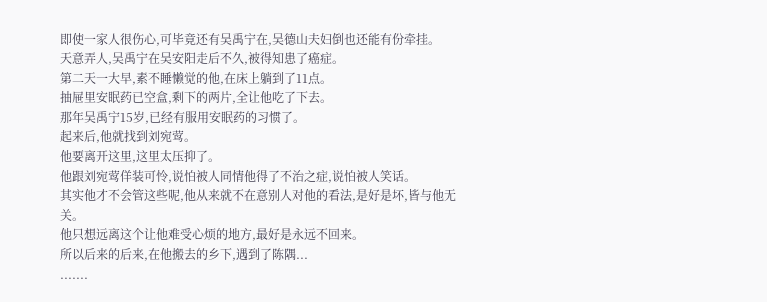即使一家人很伤心,可毕竟还有吴禹宁在,吴德山夫妇倒也还能有份牵挂。
天意弄人,吴禹宁在吴安阳走后不久,被得知患了癌症。
第二天一大早,素不睡懒觉的他,在床上躺到了11点。
抽屉里安眠药已空盒,剩下的两片,全让他吃了下去。
那年吴禹宁15岁,已经有服用安眠药的习惯了。
起来后,他就找到刘宛莺。
他要离开这里,这里太压抑了。
他跟刘宛莺佯装可怜,说怕被人同情他得了不治之症,说怕被人笑话。
其实他才不会管这些呢,他从来就不在意别人对他的看法,是好是坏,皆与他无关。
他只想远离这个让他难受心烦的地方,最好是永远不回来。
所以后来的后来,在他搬去的乡下,遇到了陈隅...
.......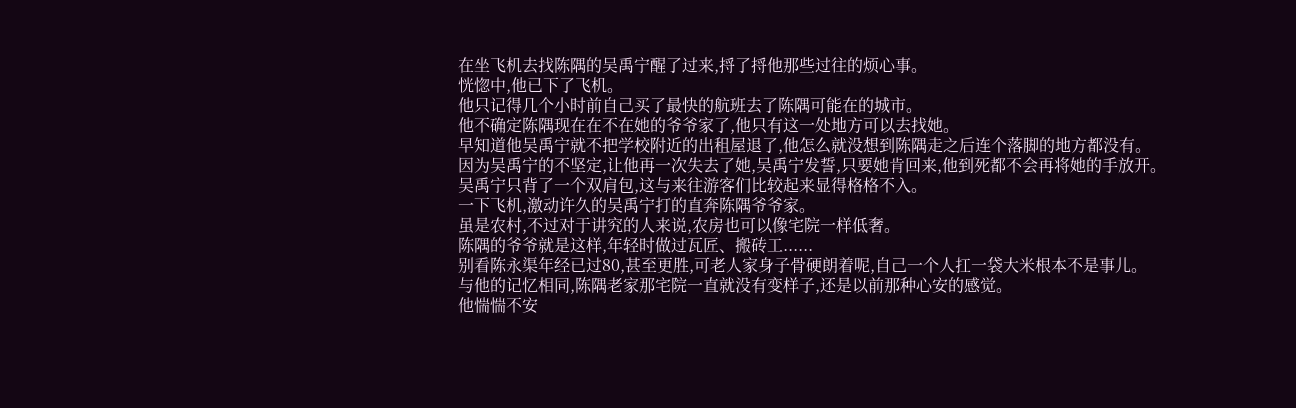在坐飞机去找陈隅的吴禹宁醒了过来,捋了捋他那些过往的烦心事。
恍惚中,他已下了飞机。
他只记得几个小时前自己买了最快的航班去了陈隅可能在的城市。
他不确定陈隅现在在不在她的爷爷家了,他只有这一处地方可以去找她。
早知道他吴禹宁就不把学校附近的出租屋退了,他怎么就没想到陈隅走之后连个落脚的地方都没有。
因为吴禹宁的不坚定,让他再一次失去了她,吴禹宁发誓,只要她肯回来,他到死都不会再将她的手放开。
吴禹宁只背了一个双肩包,这与来往游客们比较起来显得格格不入。
一下飞机,激动许久的吴禹宁打的直奔陈隅爷爷家。
虽是农村,不过对于讲究的人来说,农房也可以像宅院一样低奢。
陈隅的爷爷就是这样,年轻时做过瓦匠、搬砖工......
别看陈永渠年经已过80,甚至更胜,可老人家身子骨硬朗着呢,自己一个人扛一袋大米根本不是事儿。
与他的记忆相同,陈隅老家那宅院一直就没有变样子,还是以前那种心安的感觉。
他惴惴不安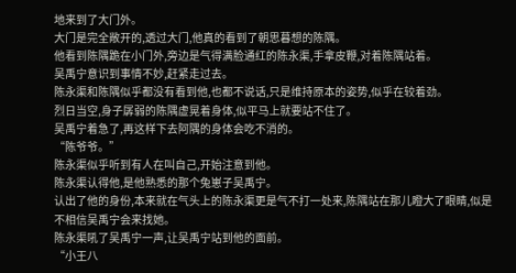地来到了大门外。
大门是完全敞开的,透过大门,他真的看到了朝思暮想的陈隅。
他看到陈隅跪在小门外,旁边是气得满脸通红的陈永渠,手拿皮鞭,对着陈隅站着。
吴禹宁意识到事情不妙,赶紧走过去。
陈永渠和陈隅似乎都没有看到他,也都不说话,只是维持原本的姿势,似乎在较着劲。
烈日当空,身子孱弱的陈隅虚晃着身体,似平马上就要站不住了。
吴禹宁着急了,再这样下去阿隅的身体会吃不消的。
“陈爷爷。”
陈永渠似乎听到有人在叫自己,开始注意到他。
陈永渠认得他,是他熟悉的那个兔崽子吴禹宁。
认出了他的身份,本来就在气头上的陈永渠更是气不打一处来,陈隅站在那儿瞪大了眼睛,似是不相信吴禹宁会来找她。
陈永渠吼了吴禹宁一声,让吴禹宁站到他的面前。
“小王八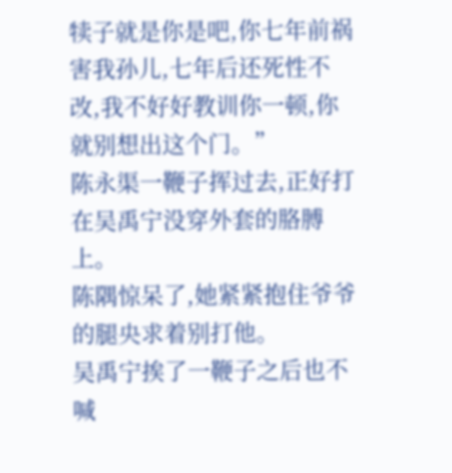犊子就是你是吧,你七年前祸害我孙儿,七年后还死性不改,我不好好教训你一顿,你就别想出这个门。”
陈永渠一鞭子挥过去,正好打在吴禹宁没穿外套的胳膊上。
陈隅惊呆了,她紧紧抱住爷爷的腿央求着别打他。
吴禹宁挨了一鞭子之后也不喊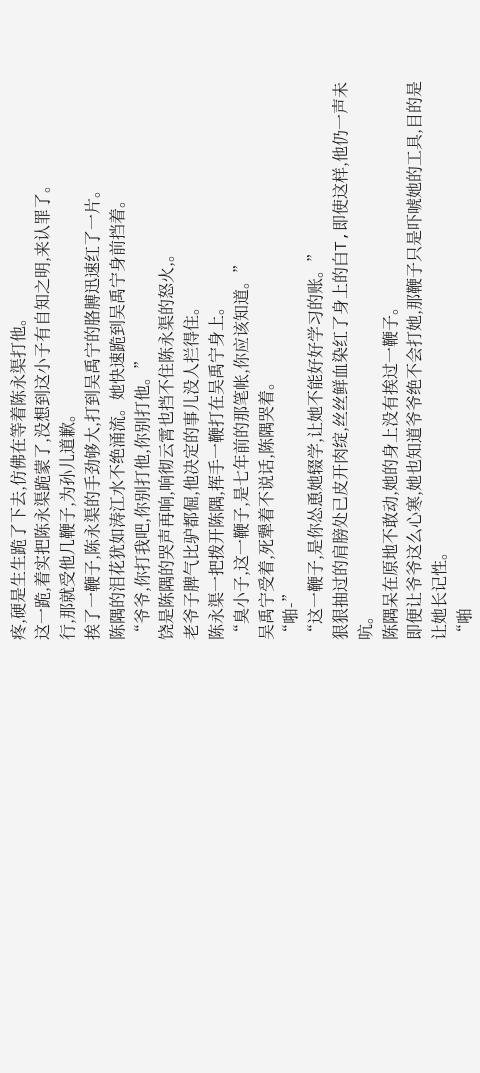疼,硬是生生跪了下去,仿佛在等着陈永渠打他。
这一跪,着实把陈永渠跪蒙了,没想到这小子有自知之明,来认罪了。
行,那就受他几鞭子,为孙儿道歉。
挨了一鞭子,陈永渠的手劲够大,打到吴禹宁的胳膊迅速红了一片。
陈隅的泪花犹如涛江水不绝涌流。她快速跪到吴禹宁身前挡着。
“爷爷,你打我吧,你别打他,你别打他。”
饶是陈隅的哭声再响,响彻云霄也挡不住陈永渠的怒火,。
老爷子脾气比驴都倔,他决定的事儿没人拦得住。
陈永渠一把拨开陈隅,挥手一鞭打在吴禹宁身上。
“臭小子,这一鞭子,是七年前的那笔帐,你应该知道。”
吴禹宁受着,死犟着不说话,陈隅哭着。
“啪-”
“这一鞭子,是你怂恿她辍学,让她不能好好学习的账。”
狠狠抽过的肩膀处已皮开肉绽,丝丝鲜血染红了身上的白T,即使这样,他仍一声未吭。
陈隅呆在原地不敢动,她的身上没有挨过一鞭子。
即便让爷爷这么心寒,她也知道爷爷绝不会打她,那鞭子只是吓唬她的工具,目的是让她长记性。
“啪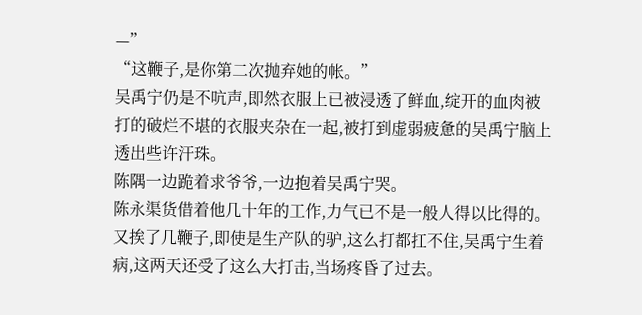—”
“这鞭子,是你第二次抛弃她的帐。”
吴禹宁仍是不吭声,即然衣服上已被浸透了鲜血,绽开的血肉被打的破烂不堪的衣服夹杂在一起,被打到虚弱疲惫的吴禹宁脑上透出些许汗珠。
陈隅一边跪着求爷爷,一边抱着吴禹宁哭。
陈永渠货借着他几十年的工作,力气已不是一般人得以比得的。
又挨了几鞭子,即使是生产队的驴,这么打都扛不住,吴禹宁生着病,这两天还受了这么大打击,当场疼昏了过去。